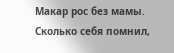Макар рос без мамы. Сколько себя помнил,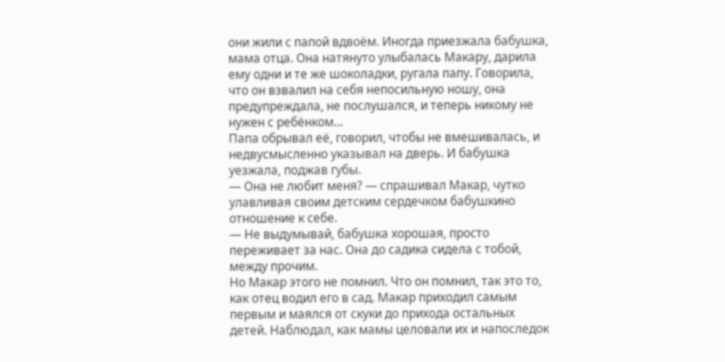они жили с папой вдвоём. Иногда приезжала бабушка, мама отца. Она натянуто улыбалась Макару, дарила ему одни и те же шоколадки, ругала папу. Говорила, что он взвалил на себя непосильную ношу, она предупреждала, не послушался, и теперь никому не нужен с ребёнком…
Папа обрывал её, говорил, чтобы не вмешивалась, и недвусмысленно указывал на дверь. И бабушка уезжала, поджав губы.
— Она не любит меня? — спрашивал Макар, чутко улавливая своим детским сердечком бабушкино отношение к себе.
— Не выдумывай, бабушка хорошая, просто переживает за нас. Она до садика сидела с тобой, между прочим.
Но Макар этого не помнил. Что он помнил, так это то, как отец водил его в сад. Макар приходил самым первым и маялся от скуки до прихода остальных детей. Наблюдал, как мамы целовали их и напоследок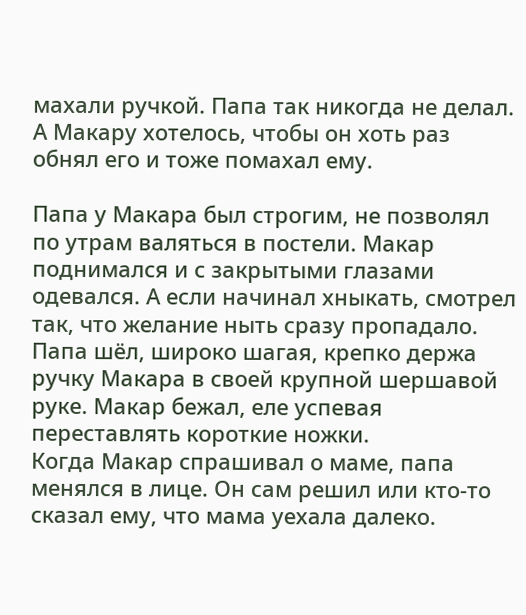махали ручкой. Папа так никогда не делал. А Макару хотелось, чтобы он хоть раз обнял его и тоже помахал ему.

Папа у Макара был строгим, не позволял по утрам валяться в постели. Макар поднимался и с закрытыми глазами одевался. А если начинал хныкать, смотрел так, что желание ныть сразу пропадало. Папа шёл, широко шагая, крепко держа ручку Макара в своей крупной шершавой руке. Макар бежал, еле успевая переставлять короткие ножки.
Когда Макар спрашивал о маме, папа менялся в лице. Он сам решил или кто-то сказал ему, что мама уехала далеко.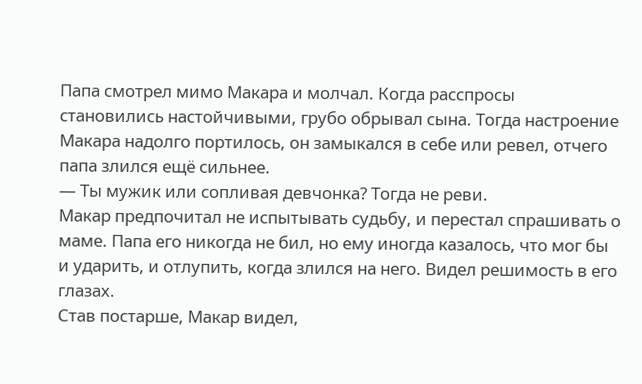Папа смотрел мимо Макара и молчал. Когда расспросы становились настойчивыми, грубо обрывал сына. Тогда настроение Макара надолго портилось, он замыкался в себе или ревел, отчего папа злился ещё сильнее.
— Ты мужик или сопливая девчонка? Тогда не реви.
Макар предпочитал не испытывать судьбу, и перестал спрашивать о маме. Папа его никогда не бил, но ему иногда казалось, что мог бы и ударить, и отлупить, когда злился на него. Видел решимость в его глазах.
Став постарше, Макар видел,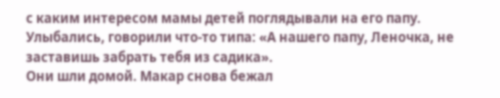с каким интересом мамы детей поглядывали на его папу. Улыбались, говорили что-то типа: «А нашего папу, Леночка, не заставишь забрать тебя из садика».
Они шли домой. Макар снова бежал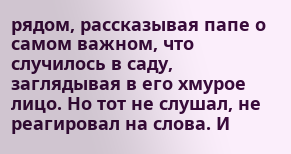рядом, рассказывая папе о самом важном, что случилось в саду, заглядывая в его хмурое лицо. Но тот не слушал, не реагировал на слова. И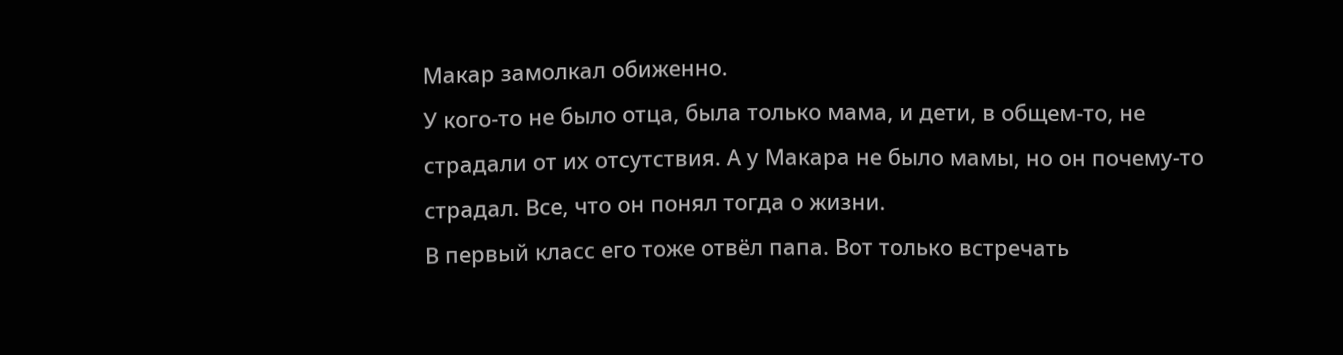Макар замолкал обиженно.
У кого-то не было отца, была только мама, и дети, в общем-то, не страдали от их отсутствия. А у Макара не было мамы, но он почему-то страдал. Все, что он понял тогда о жизни.
В первый класс его тоже отвёл папа. Вот только встречать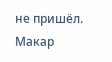не пришёл. Макар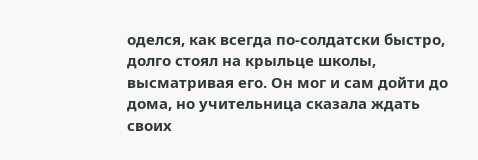оделся, как всегда по-солдатски быстро, долго стоял на крыльце школы, высматривая его. Он мог и сам дойти до дома, но учительница сказала ждать своих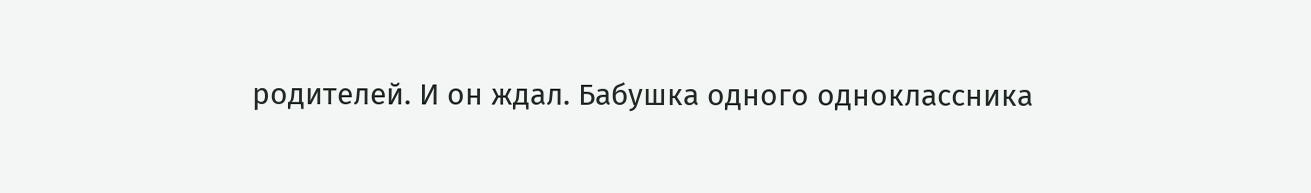родителей. И он ждал. Бабушка одного одноклассника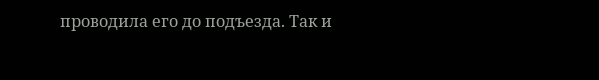проводила его до подъезда. Так и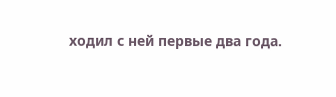ходил с ней первые два года.